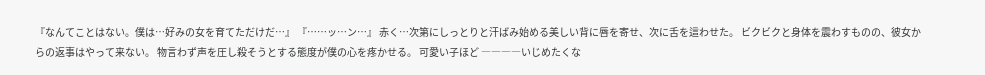『なんてことはない。僕は…好みの女を育てただけだ…』 『……ッ…ン…』 赤く…次第にしっとりと汗ばみ始める美しい背に唇を寄せ、次に舌を這わせた。 ビクビクと身体を震わすものの、彼女からの返事はやって来ない。 物言わず声を圧し殺そうとする態度が僕の心を疼かせる。 可愛い子ほど ――――いじめたくな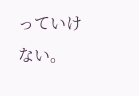っていけない。